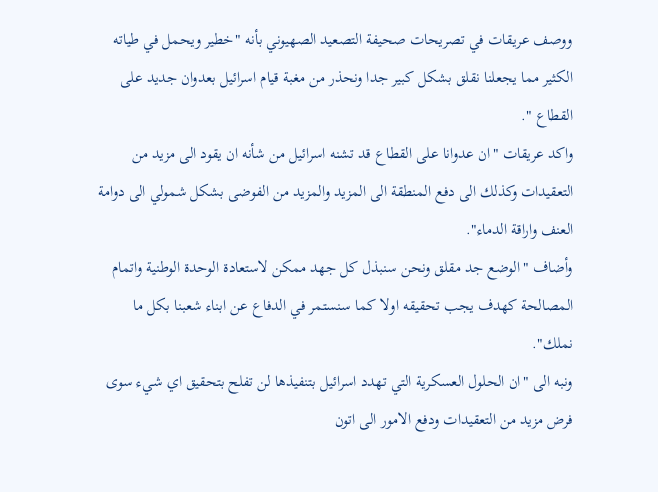ووصف عريقات في تصريحات صحيفة التصعيد الصهيوني بأنه "خطير ويحمل في طياته الكثير مما يجعلنا نقلق بشكل كبير جدا ونحذر من مغبة قيام اسرائيل بعدوان جديد على القطاع ".
واكد عريقات "ان عدوانا على القطاع قد تشنه اسرائيل من شأنه ان يقود الى مزيد من التعقيدات وكذلك الى دفع المنطقة الى المزيد والمزيد من الفوضى بشكل شمولي الى دوامة العنف واراقة الدماء".
وأضاف "الوضع جد مقلق ونحن سنبذل كل جهد ممكن لاستعادة الوحدة الوطنية واتمام المصالحة كهدف يجب تحقيقه اولا كما سنستمر في الدفاع عن ابناء شعبنا بكل ما نملك".
ونبه الى "ان الحلول العسكرية التي تهدد اسرائيل بتنفيذها لن تفلح بتحقيق اي شيء سوى فرض مزيد من التعقيدات ودفع الامور الى اتون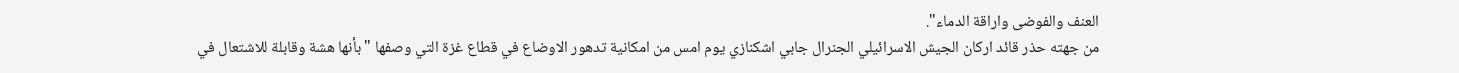العنف والفوضى واراقة الدماء".
من جهته حذر قائد اركان الجيش الاسرائيلي الجنرال جابي اشكنازي يوم امس من امكانية تدهور الاوضاع في قطاع غزة التي وصفها "بأنها هشة وقابلة للاشتعال في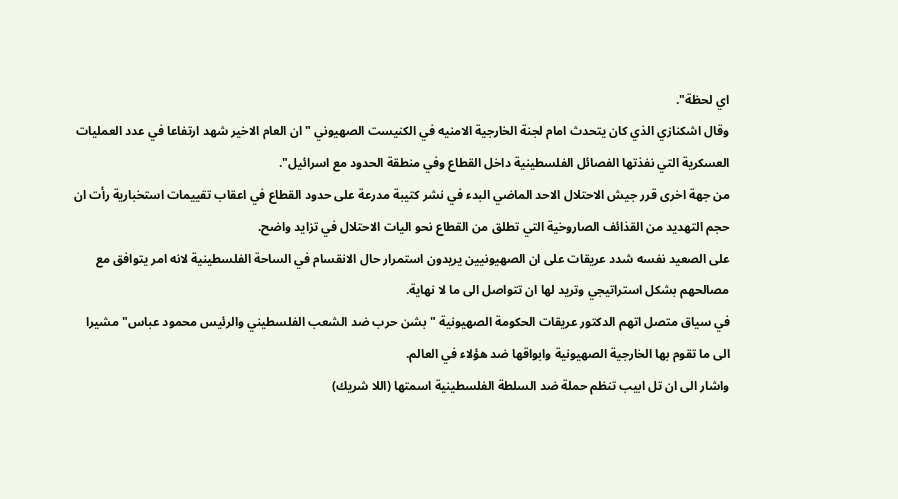اي لحظة".
وقال اشكنازي الذي كان يتحدث امام لجنة الخارجية الامنيه في الكنيست الصهيوني "ان العام الاخير شهد ارتفاعا في عدد العمليات العسكرية التي نفذتها الفصائل الفلسطينية داخل القطاع وفي منطقة الحدود مع اسرائيل".
من جهة اخرى قرر جيش الاحتلال الاحد الماضي البدء في نشر كتيبة مدرعة على حدود القطاع في اعقاب تقييمات استخبارية رأت ان حجم التهديد من القذائف الصاروخية التي تطلق من القطاع نحو اليات الاحتلال في تزايد واضح.
على الصعيد نفسه شدد عريقات على ان الصهيونيين يريدون استمرار حال الانقسام في الساحة الفلسطينية لانه امر يتوافق مع مصالحهم بشكل استراتيجي وتريد لها ان تتواصل الى ما لا نهاية.
في سياق متصل اتهم الدكتور عريقات الحكومة الصهيونية "بشن حرب ضد الشعب الفلسطيني والرئيس محمود عباس" مشيرا الى ما تقوم بها الخارجية الصهيونية وابواقها ضد هؤلاء في العالم.
واشار الى ان تل ابيب تنظم حملة ضد السلطة الفلسطينية اسمتها (اللا شريك)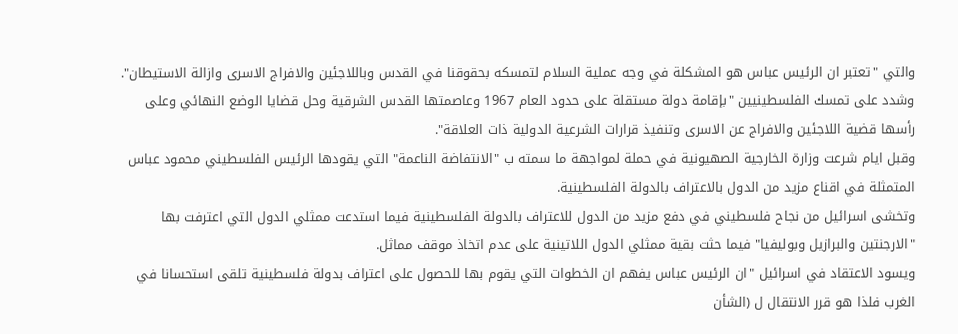والتي "تعتبر ان الرئيس عباس هو المشكلة في وجه عملية السلام لتمسكه بحقوقنا في القدس وباللاجئين والافراج الاسرى وازالة الاستيطان".
وشدد على تمسك الفلسطينيين "بإقامة دولة مستقلة على حدود العام 1967 وعاصمتها القدس الشرقية وحل قضايا الوضع النهائي وعلى رأسها قضية اللاجئين والافراج عن الاسرى وتنفيذ قرارات الشرعية الدولية ذات العلاقة".
وقبل ايام شرعت وزارة الخارجية الصهيونية في حملة لمواجهة ما سمته ب "الانتفاضة الناعمة" التي يقودها الرئيس الفلسطيني محمود عباس المتمثلة في اقناع مزيد من الدول بالاعتراف بالدولة الفلسطينية.
وتخشى اسرائيل من نجاح فلسطيني في دفع مزيد من الدول للاعتراف بالدولة الفلسطينية فيما استدعت ممثلي الدول التي اعترفت بها "الارجنتين والبرازيل وبوليفيا" فيما حثت بقية ممثلي الدول اللاتينية على عدم اتخاذ موقف مماثل.
ويسود الاعتقاد في اسرائيل "ان الرئيس عباس يفهم ان الخطوات التي يقوم بها للحصول على اعتراف بدولة فلسطينية تلقى استحسانا في الغرب فلذا هو قرر الانتقال ل (الشأن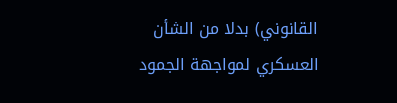القانوني) بدلا من الشأن العسكري لمواجهة الجمود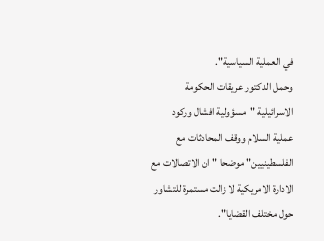في العملية السياسية".
وحمل الدكتور عريقات الحكومة الاسرائيلية "مسؤولية افشال وركود عملية السلام ووقف المحادثات مع الفلسطينيين" موضحا "ان الاتصالات مع الادارة الامريكية لا زالت مستمرة للتشاور حول مختلف القضايا".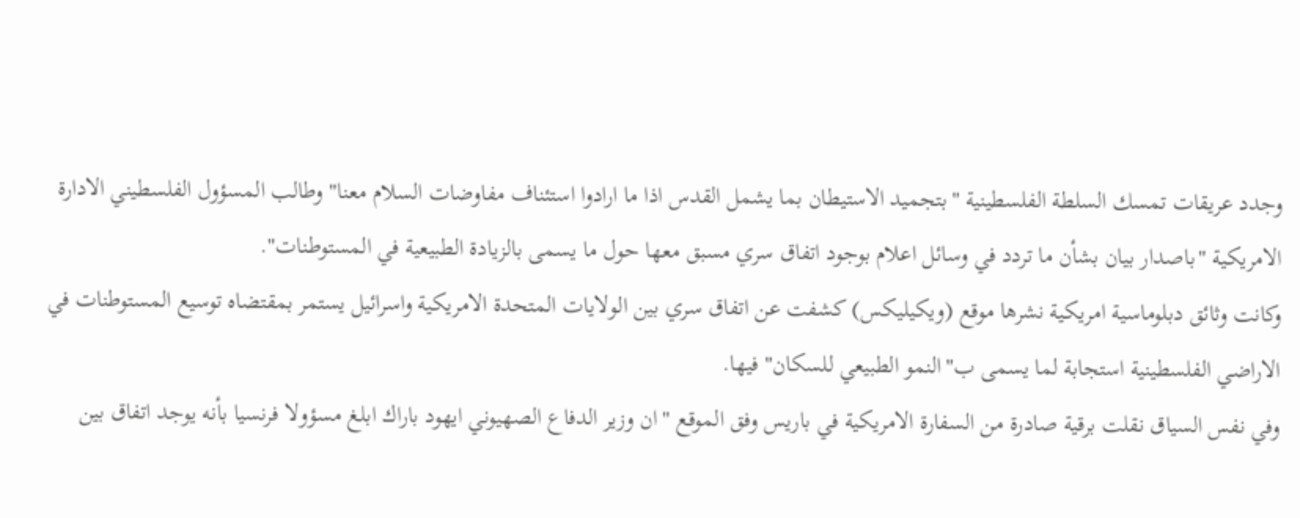وجدد عريقات تمسك السلطة الفلسطينية "بتجميد الاستيطان بما يشمل القدس اذا ما ارادوا استئناف مفاوضات السلام معنا" وطالب المسؤول الفلسطيني الادارة الامريكية "باصدار بيان بشأن ما تردد في وسائل اعلام بوجود اتفاق سري مسبق معها حول ما يسمى بالزيادة الطبيعية في المستوطنات".
وكانت وثائق دبلوماسية امريكية نشرها موقع (ويكيليكس) كشفت عن اتفاق سري بين الولايات المتحدة الامريكية واسرائيل يستمر بمقتضاه توسيع المستوطنات في الاراضي الفلسطينية استجابة لما يسمى ب"النمو الطبيعي للسكان" فيها.
وفي نفس السياق نقلت برقية صادرة من السفارة الامريكية في باريس وفق الموقع "ان وزير الدفاع الصهيوني ايهود باراك ابلغ مسؤولا فرنسيا بأنه يوجد اتفاق بين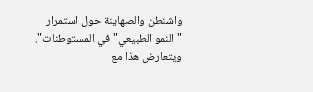واشنطن والصهاينة حول استمرار "النمو الطبيعي" في المستوطنات".
ويتعارض هذا مع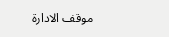موقف الادارة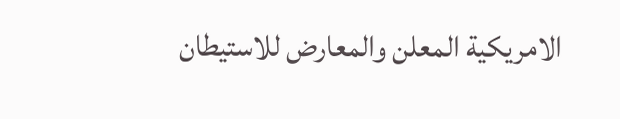الامريكية المعلن والمعارض للاستيطان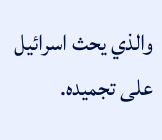والذي يحث اسرائيل على تجميده.